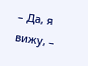– Да, я вижу, –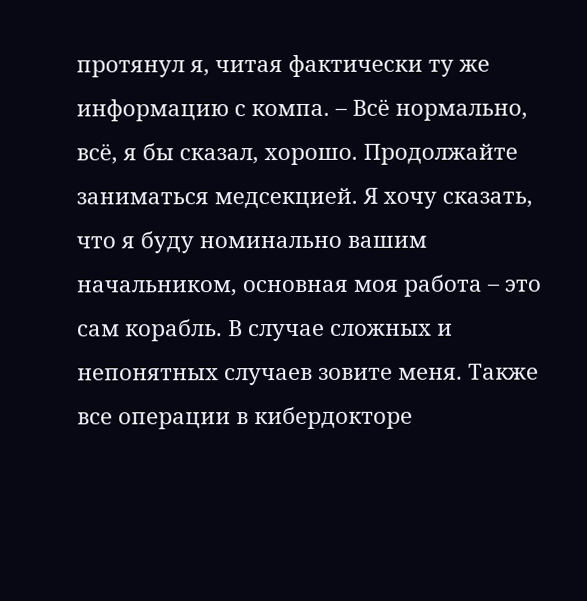протянул я, читая фактически ту же информацию с компа. – Всё нормально, всё, я бы сказал, хорошо. Продолжайте заниматься медсекцией. Я хочу сказать, что я буду номинально вашим начальником, основная моя работа – это сам корабль. В случае сложных и непонятных случаев зовите меня. Также все операции в кибердокторе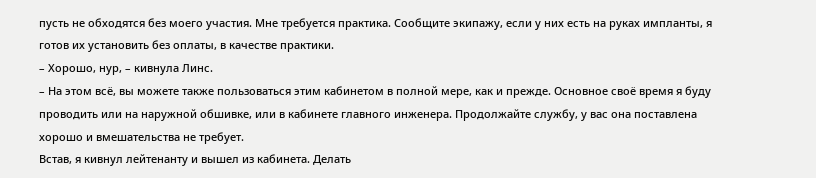пусть не обходятся без моего участия. Мне требуется практика. Сообщите экипажу, если у них есть на руках импланты, я готов их установить без оплаты, в качестве практики.
– Хорошо, нур, – кивнула Линс.
– На этом всё, вы можете также пользоваться этим кабинетом в полной мере, как и прежде. Основное своё время я буду проводить или на наружной обшивке, или в кабинете главного инженера. Продолжайте службу, у вас она поставлена хорошо и вмешательства не требует.
Встав, я кивнул лейтенанту и вышел из кабинета. Делать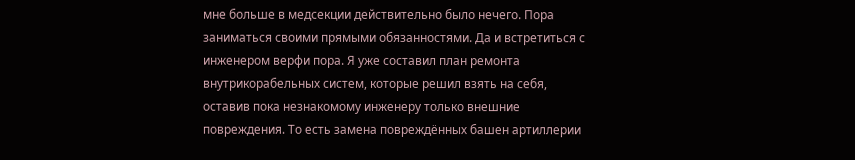мне больше в медсекции действительно было нечего. Пора заниматься своими прямыми обязанностями. Да и встретиться с инженером верфи пора. Я уже составил план ремонта внутрикорабельных систем, которые решил взять на себя, оставив пока незнакомому инженеру только внешние повреждения. То есть замена повреждённых башен артиллерии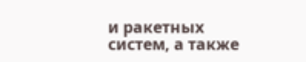и ракетных систем, а также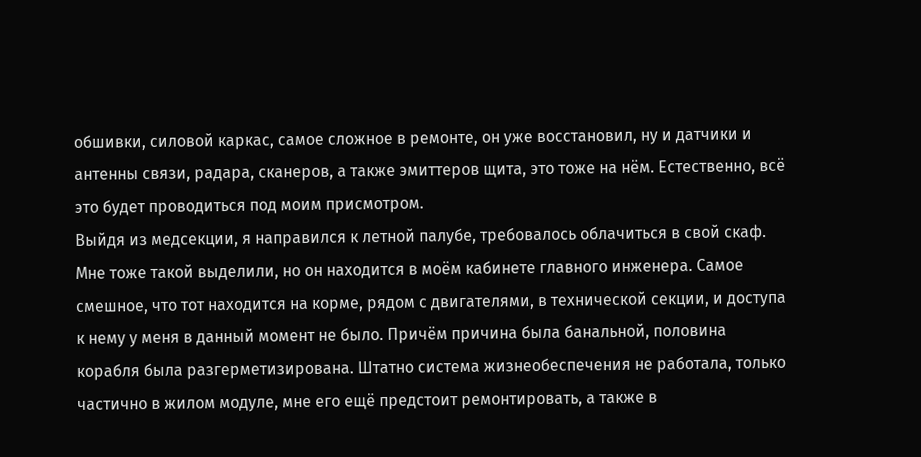обшивки, силовой каркас, самое сложное в ремонте, он уже восстановил, ну и датчики и антенны связи, радара, сканеров, а также эмиттеров щита, это тоже на нём. Естественно, всё это будет проводиться под моим присмотром.
Выйдя из медсекции, я направился к летной палубе, требовалось облачиться в свой скаф. Мне тоже такой выделили, но он находится в моём кабинете главного инженера. Самое смешное, что тот находится на корме, рядом с двигателями, в технической секции, и доступа к нему у меня в данный момент не было. Причём причина была банальной, половина корабля была разгерметизирована. Штатно система жизнеобеспечения не работала, только частично в жилом модуле, мне его ещё предстоит ремонтировать, а также в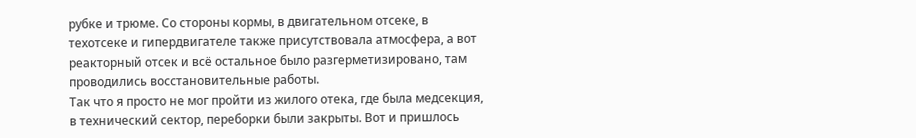рубке и трюме. Со стороны кормы, в двигательном отсеке, в техотсеке и гипердвигателе также присутствовала атмосфера, а вот реакторный отсек и всё остальное было разгерметизировано, там проводились восстановительные работы.
Так что я просто не мог пройти из жилого отека, где была медсекция, в технический сектор, переборки были закрыты. Вот и пришлось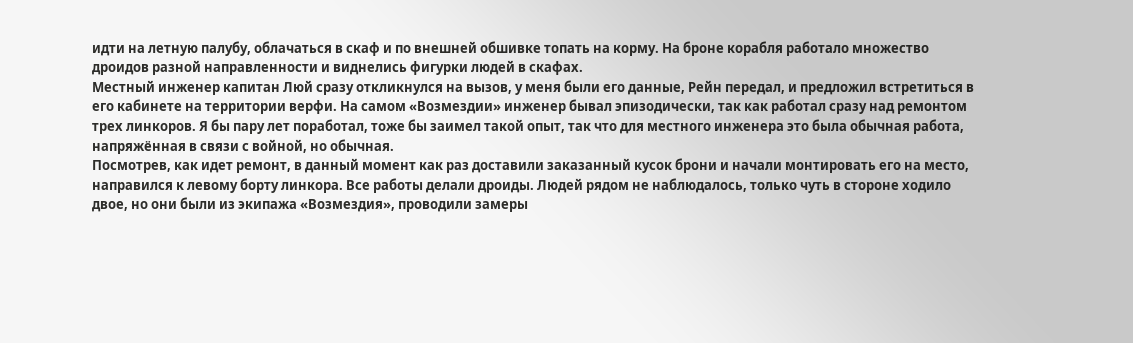идти на летную палубу, облачаться в скаф и по внешней обшивке топать на корму. На броне корабля работало множество дроидов разной направленности и виднелись фигурки людей в скафах.
Местный инженер капитан Люй сразу откликнулся на вызов, у меня были его данные, Рейн передал, и предложил встретиться в его кабинете на территории верфи. На самом «Возмездии» инженер бывал эпизодически, так как работал сразу над ремонтом трех линкоров. Я бы пару лет поработал, тоже бы заимел такой опыт, так что для местного инженера это была обычная работа, напряжённая в связи с войной, но обычная.
Посмотрев, как идет ремонт, в данный момент как раз доставили заказанный кусок брони и начали монтировать его на место, направился к левому борту линкора. Все работы делали дроиды. Людей рядом не наблюдалось, только чуть в стороне ходило двое, но они были из экипажа «Возмездия», проводили замеры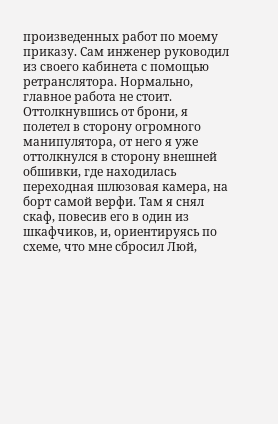произведенных работ по моему приказу. Сам инженер руководил из своего кабинета с помощью ретранслятора. Нормально, главное работа не стоит.
Оттолкнувшись от брони, я полетел в сторону огромного манипулятора, от него я уже оттолкнулся в сторону внешней обшивки, где находилась переходная шлюзовая камера, на борт самой верфи. Там я снял скаф, повесив его в один из шкафчиков, и, ориентируясь по схеме, что мне сбросил Люй,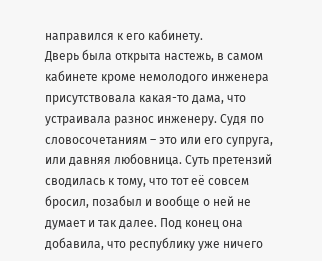направился к его кабинету.
Дверь была открыта настежь, в самом кабинете кроме немолодого инженера присутствовала какая-то дама, что устраивала разнос инженеру. Судя по словосочетаниям – это или его супруга, или давняя любовница. Суть претензий сводилась к тому, что тот её совсем бросил, позабыл и вообще о ней не думает и так далее. Под конец она добавила, что республику уже ничего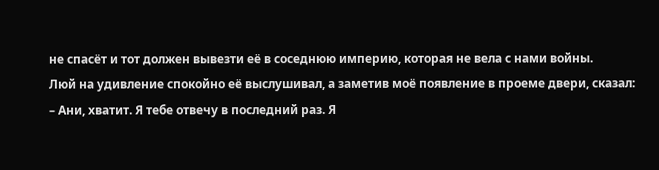не спасёт и тот должен вывезти её в соседнюю империю, которая не вела с нами войны.
Люй на удивление спокойно её выслушивал, а заметив моё появление в проеме двери, сказал:
– Ани, хватит. Я тебе отвечу в последний раз. Я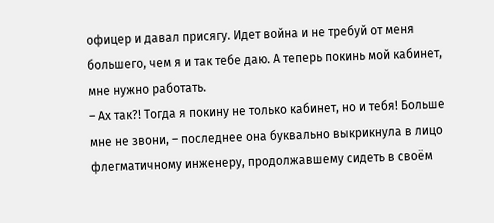офицер и давал присягу. Идет война и не требуй от меня большего, чем я и так тебе даю. А теперь покинь мой кабинет, мне нужно работать.
– Ах так?! Тогда я покину не только кабинет, но и тебя! Больше мне не звони, – последнее она буквально выкрикнула в лицо флегматичному инженеру, продолжавшему сидеть в своём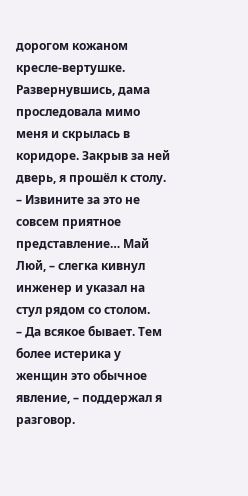дорогом кожаном кресле-вертушке. Развернувшись, дама проследовала мимо меня и скрылась в коридоре. Закрыв за ней дверь, я прошёл к столу.
– Извините за это не совсем приятное представление… Май Люй, – слегка кивнул инженер и указал на стул рядом со столом.
– Да всякое бывает. Тем более истерика у женщин это обычное явление, – поддержал я разговор.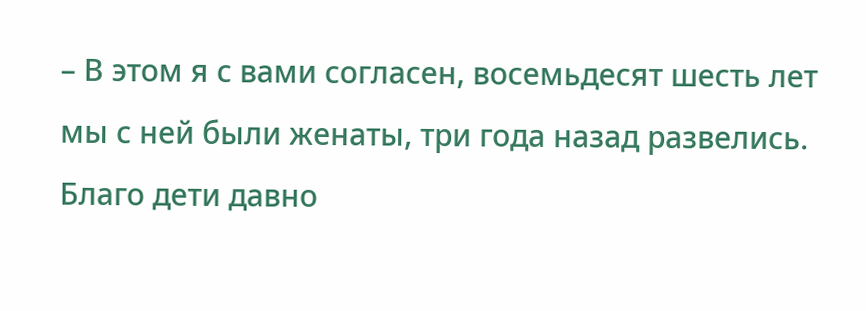– В этом я с вами согласен, восемьдесят шесть лет мы с ней были женаты, три года назад развелись. Благо дети давно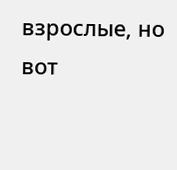взрослые, но вот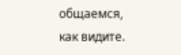общаемся, как видите.